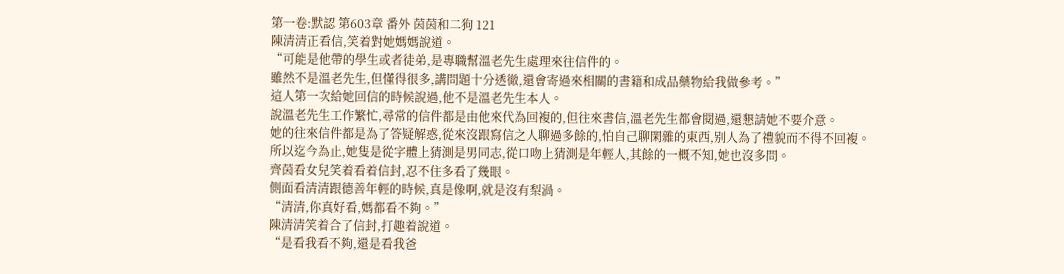第一卷:默認 第603章 番外 茵茵和二狗 121
陳清清正看信,笑着對她媽媽說道。
“可能是他帶的學生或者徒弟,是專職幫溫老先生處理來往信件的。
雖然不是溫老先生,但懂得很多,講問題十分透徹,還會寄過來相關的書籍和成品藥物給我做參考。”
這人第一次給她回信的時候說過,他不是溫老先生本人。
說溫老先生工作繁忙,尋常的信件都是由他來代為回複的,但往來書信,溫老先生都會閱過,還懇請她不要介意。
她的往來信件都是為了答疑解惑,從來沒跟寫信之人聊過多餘的,怕自己聊閑雜的東西,别人為了禮貌而不得不回複。
所以迄今為止,她隻是從字體上猜測是男同志,從口吻上猜測是年輕人,其餘的一概不知,她也沒多問。
齊茵看女兒笑着看着信封,忍不住多看了幾眼。
側面看清清跟德善年輕的時候,真是像啊,就是沒有梨渦。
“清清,你真好看,媽都看不夠。”
陳清清笑着合了信封,打趣着說道。
“是看我看不夠,還是看我爸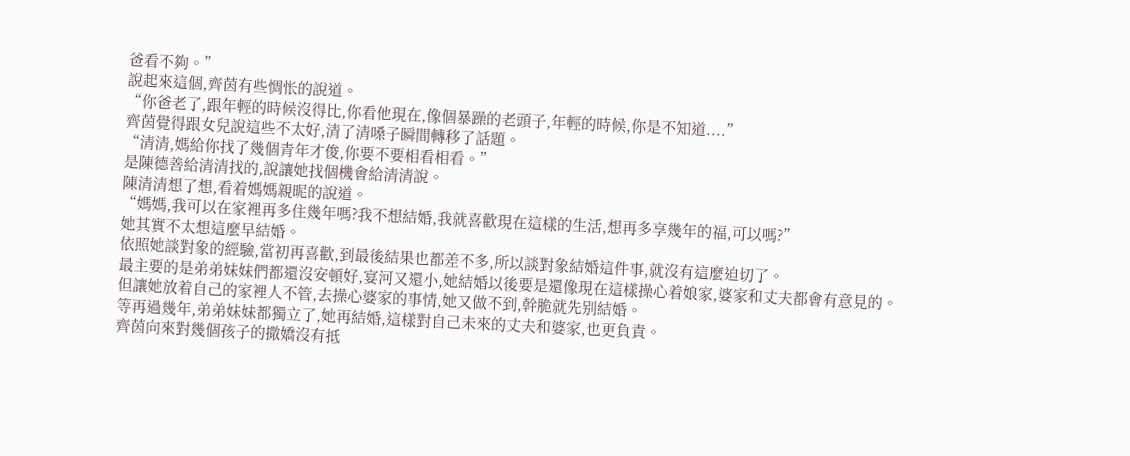爸看不夠。”
說起來這個,齊茵有些惆怅的說道。
“你爸老了,跟年輕的時候沒得比,你看他現在,像個暴躁的老頭子,年輕的時候,你是不知道....”
齊茵覺得跟女兒說這些不太好,清了清嗓子瞬間轉移了話題。
“清清,媽給你找了幾個青年才俊,你要不要相看相看。”
是陳德善給清清找的,說讓她找個機會給清清說。
陳清清想了想,看着媽媽親昵的說道。
“媽媽,我可以在家裡再多住幾年嗎?我不想結婚,我就喜歡現在這樣的生活,想再多享幾年的福,可以嗎?”
她其實不太想這麼早結婚。
依照她談對象的經驗,當初再喜歡,到最後結果也都差不多,所以談對象結婚這件事,就沒有這麼迫切了。
最主要的是弟弟妹妹們都還沒安頓好,宴河又還小,她結婚以後要是還像現在這樣操心着娘家,婆家和丈夫都會有意見的。
但讓她放着自己的家裡人不管,去操心婆家的事情,她又做不到,幹脆就先别結婚。
等再過幾年,弟弟妹妹都獨立了,她再結婚,這樣對自己未來的丈夫和婆家,也更負責。
齊茵向來對幾個孩子的撒嬌沒有抵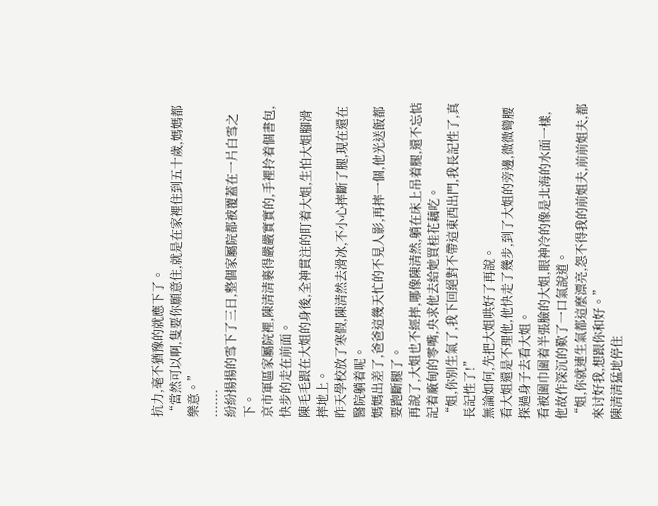抗力,毫不猶豫的就應下了。
“當然可以啊,隻要你願意住,就是在家裡住到五十歲,媽媽都樂意。”
.......
紛紛揚揚的雪下了三日,整個家屬院都被覆蓋在一片白雪之下。
京市軍區家屬院裡,陳清清裹得嚴嚴實實的,手裡拎着個書包,快步的走在前面。
陳毛毛跟在大姐的身後,全神貫注的盯着大姐,生怕大姐腳滑摔地上。
昨天學校放了寒假,陳清然去滑冰,不小心摔斷了腿,現在還在醫院躺着呢。
媽媽出差了,爸爸這幾天忙的不見人影,再摔一個,他光送飯都要跑斷腿了。
再說了,大姐也不經摔,哪像陳清然,躺在床上吊着腿,還不忘惦記着廠甸的零嘴,央求他去給她買桂花藕吃。
“姐,你别生氣了,我下回絕對不帶這東西出門,我長記性了,真長記性了!”
無論如何,先把大姐哄好了再說。
看大姐還是不理他,他快走了幾步,到了大姐的旁邊,微微彎腰探過身子去看大姐。
看被圍巾圍着半張臉的大姐,眼神冷的像是北海的水面一樣,他故作深沉的歎了一口氣說道。
“姐,你就連生氣都這麼漂亮,怨不得我的前姐夫,前前姐夫,都來讨好我,想跟你和好。”
陳清清猛地停住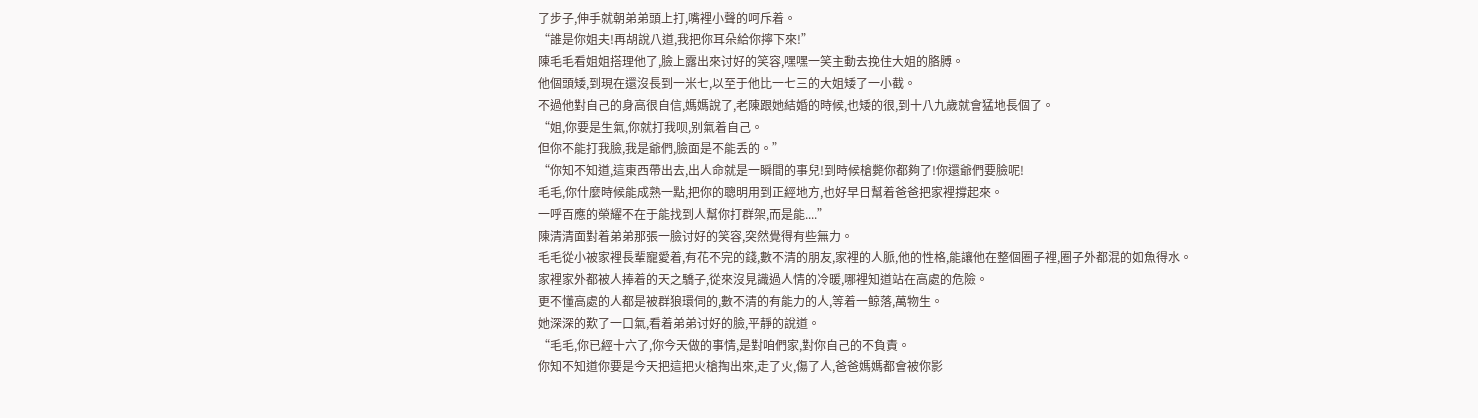了步子,伸手就朝弟弟頭上打,嘴裡小聲的呵斥着。
“誰是你姐夫!再胡說八道,我把你耳朵給你擰下來!”
陳毛毛看姐姐搭理他了,臉上露出來讨好的笑容,嘿嘿一笑主動去挽住大姐的胳膊。
他個頭矮,到現在還沒長到一米七,以至于他比一七三的大姐矮了一小截。
不過他對自己的身高很自信,媽媽說了,老陳跟她結婚的時候,也矮的很,到十八九歲就會猛地長個了。
“姐,你要是生氣,你就打我呗,别氣着自己。
但你不能打我臉,我是爺們,臉面是不能丢的。”
“你知不知道,這東西帶出去,出人命就是一瞬間的事兒!到時候槍斃你都夠了!你還爺們要臉呢!
毛毛,你什麼時候能成熟一點,把你的聰明用到正經地方,也好早日幫着爸爸把家裡撐起來。
一呼百應的榮耀不在于能找到人幫你打群架,而是能....”
陳清清面對着弟弟那張一臉讨好的笑容,突然覺得有些無力。
毛毛從小被家裡長輩寵愛着,有花不完的錢,數不清的朋友,家裡的人脈,他的性格,能讓他在整個圈子裡,圈子外都混的如魚得水。
家裡家外都被人捧着的天之驕子,從來沒見識過人情的冷暖,哪裡知道站在高處的危險。
更不懂高處的人都是被群狼環伺的,數不清的有能力的人,等着一鲸落,萬物生。
她深深的歎了一口氣,看着弟弟讨好的臉,平靜的說道。
“毛毛,你已經十六了,你今天做的事情,是對咱們家,對你自己的不負責。
你知不知道你要是今天把這把火槍掏出來,走了火,傷了人,爸爸媽媽都會被你影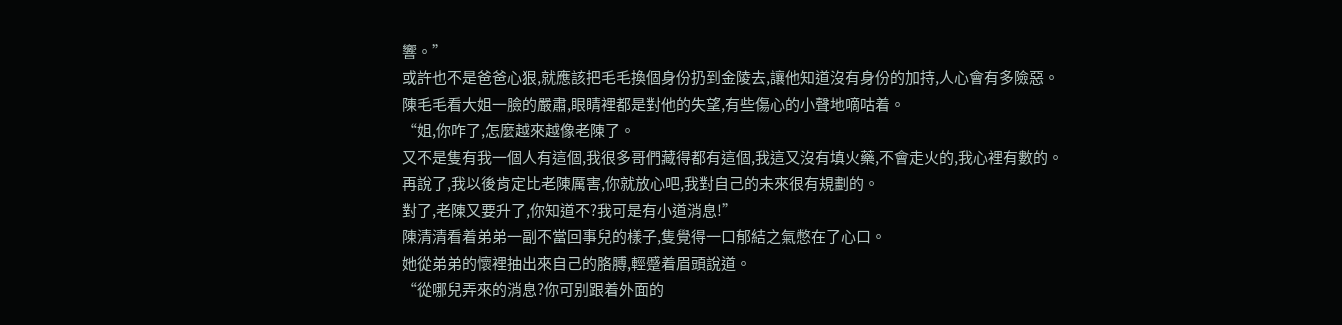響。”
或許也不是爸爸心狠,就應該把毛毛換個身份扔到金陵去,讓他知道沒有身份的加持,人心會有多險惡。
陳毛毛看大姐一臉的嚴肅,眼睛裡都是對他的失望,有些傷心的小聲地嘀咕着。
“姐,你咋了,怎麼越來越像老陳了。
又不是隻有我一個人有這個,我很多哥們藏得都有這個,我這又沒有填火藥,不會走火的,我心裡有數的。
再說了,我以後肯定比老陳厲害,你就放心吧,我對自己的未來很有規劃的。
對了,老陳又要升了,你知道不?我可是有小道消息!”
陳清清看着弟弟一副不當回事兒的樣子,隻覺得一口郁結之氣憋在了心口。
她從弟弟的懷裡抽出來自己的胳膊,輕蹙着眉頭說道。
“從哪兒弄來的消息?你可别跟着外面的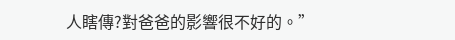人瞎傳?對爸爸的影響很不好的。”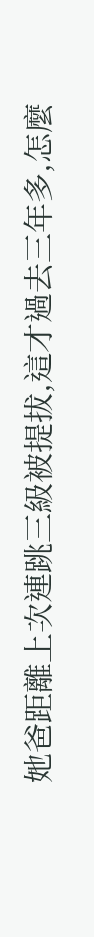她爸距離上次連跳三級被提拔,這才過去三年多,怎麼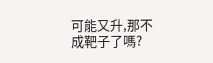可能又升,那不成靶子了嗎?